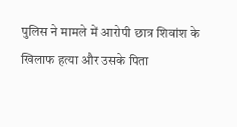पुलिस ने मामले में आरोपी छात्र शिवांश के खिलाफ हत्या और उसके पिता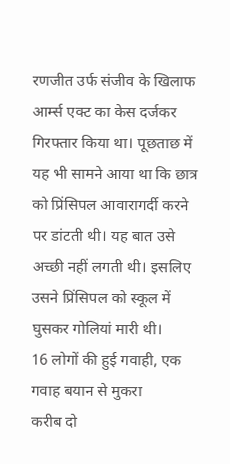रणजीत उर्फ संजीव के खिलाफ आर्म्स एक्ट का केस दर्जकर गिरफ्तार किया था। पूछताछ में यह भी सामने आया था कि छात्र को प्रिंसिपल आवारागर्दी करने पर डांटती थी। यह बात उसे अच्छी नहीं लगती थी। इसलिए उसने प्रिंसिपल को स्कूल में घुसकर गोलियां मारी थी।
16 लोगों की हुई गवाही, एक गवाह बयान से मुकरा
करीब दो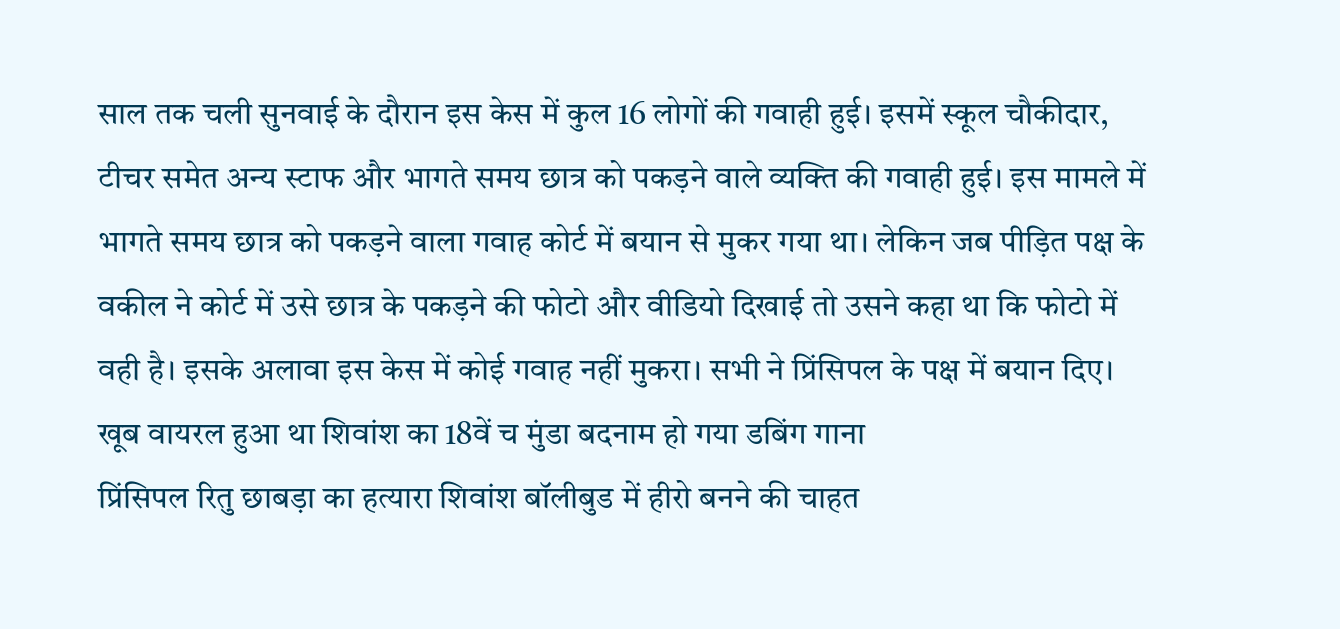साल तक चली सुनवाई के दौरान इस केस में कुल 16 लोगों की गवाही हुई। इसमें स्कूल चौकीदार, टीचर समेत अन्य स्टाफ और भागते समय छात्र को पकड़ने वाले व्यक्ति की गवाही हुई। इस मामले में भागते समय छात्र को पकड़ने वाला गवाह कोर्ट में बयान से मुकर गया था। लेकिन जब पीड़ित पक्ष के वकील ने कोर्ट में उसे छात्र के पकड़ने की फोटो और वीडियो दिखाई तो उसने कहा था कि फोटो में वही है। इसके अलावा इस केस में कोई गवाह नहीं मुकरा। सभी ने प्रिंसिपल के पक्ष में बयान दिए।
खूब वायरल हुआ था शिवांश का 18वें च मुंडा बदनाम हो गया डबिंग गाना
प्रिंसिपल रितु छाबड़ा का हत्यारा शिवांश बॉलीबुड में हीरो बनने की चाहत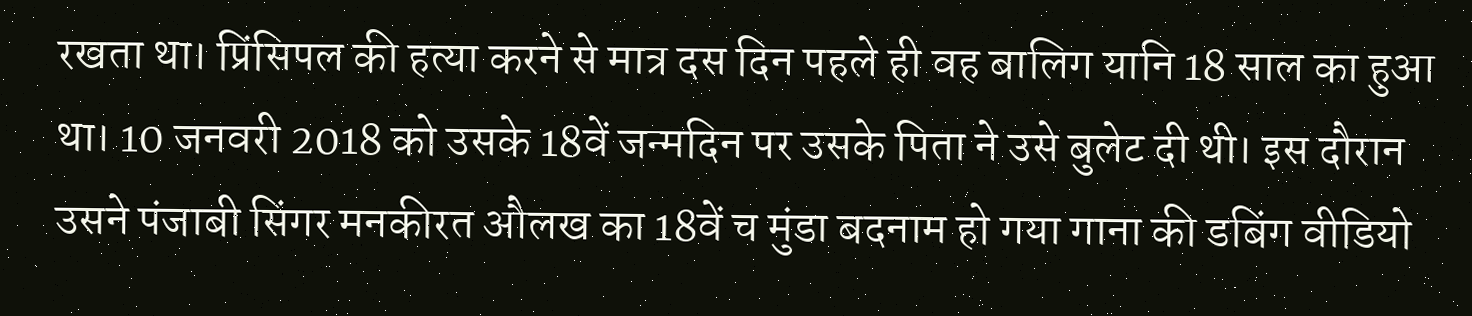रखता था। प्रिंसिपल की हत्या करने से मात्र दस दिन पहले ही वह बालिग यानि 18 साल का हुआ था। 10 जनवरी 2018 को उसके 18वें जन्मदिन पर उसके पिता ने उसे बुलेट दी थी। इस दौरान उसने पंजाबी सिंगर मनकीरत औलख का 18वें च मुंडा बदनाम हो गया गाना की डबिंग वीडियो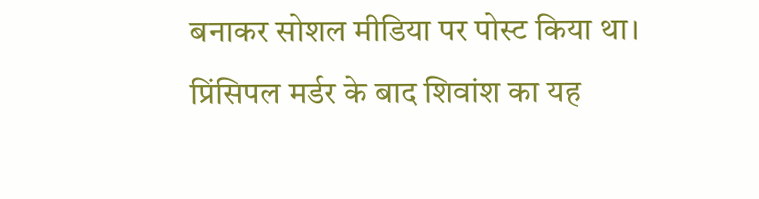बनाकर सोशल मीडिया पर पोस्ट किया था। प्रिंसिपल मर्डर के बाद शिवांश का यह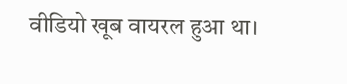वीडियो खूब वायरल हुआ था।